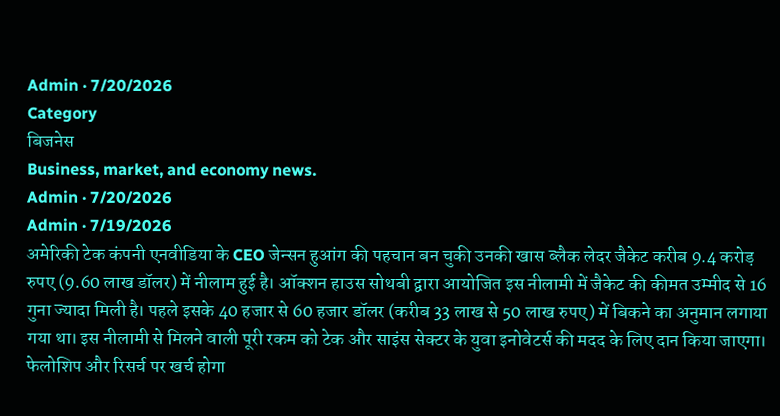Admin · 7/20/2026
Category
बिजनेस
Business, market, and economy news.
Admin · 7/20/2026
Admin · 7/19/2026
अमेरिकी टेक कंपनी एनवीडिया के CEO जेन्सन हुआंग की पहचान बन चुकी उनकी खास ब्लैक लेदर जैकेट करीब 9.4 करोड़ रुपए (9.60 लाख डॉलर) में नीलाम हुई है। ऑक्शन हाउस सोथबी द्वारा आयोजित इस नीलामी में जैकेट की कीमत उम्मीद से 16 गुना ज्यादा मिली है। पहले इसके 40 हजार से 60 हजार डॉलर (करीब 33 लाख से 50 लाख रुपए) में बिकने का अनुमान लगाया गया था। इस नीलामी से मिलने वाली पूरी रकम को टेक और साइंस सेक्टर के युवा इनोवेटर्स की मदद के लिए दान किया जाएगा। फेलोशिप और रिसर्च पर खर्च होगा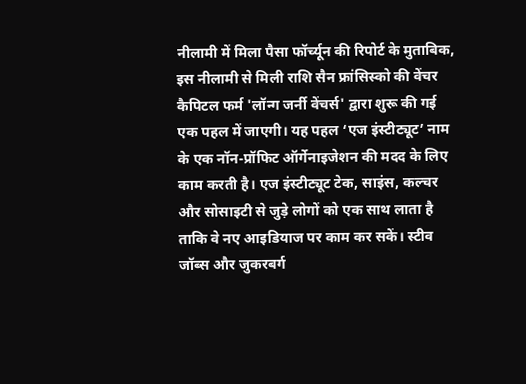नीलामी में मिला पैसा फॉर्च्यून की रिपोर्ट के मुताबिक, इस नीलामी से मिली राशि सैन फ्रांसिस्को की वेंचर कैपिटल फर्म 'लॉन्ग जर्नी वेंचर्स' द्वारा शुरू की गई एक पहल में जाएगी। यह पहल ‘एज इंस्टीट्यूट’ नाम के एक नॉन-प्रॉफिट ऑर्गेनाइजेशन की मदद के लिए काम करती है। एज इंस्टीट्यूट टेक, साइंस, कल्चर और सोसाइटी से जुड़े लोगों को एक साथ लाता है ताकि वे नए आइडियाज पर काम कर सकें। स्टीव जॉब्स और जुकरबर्ग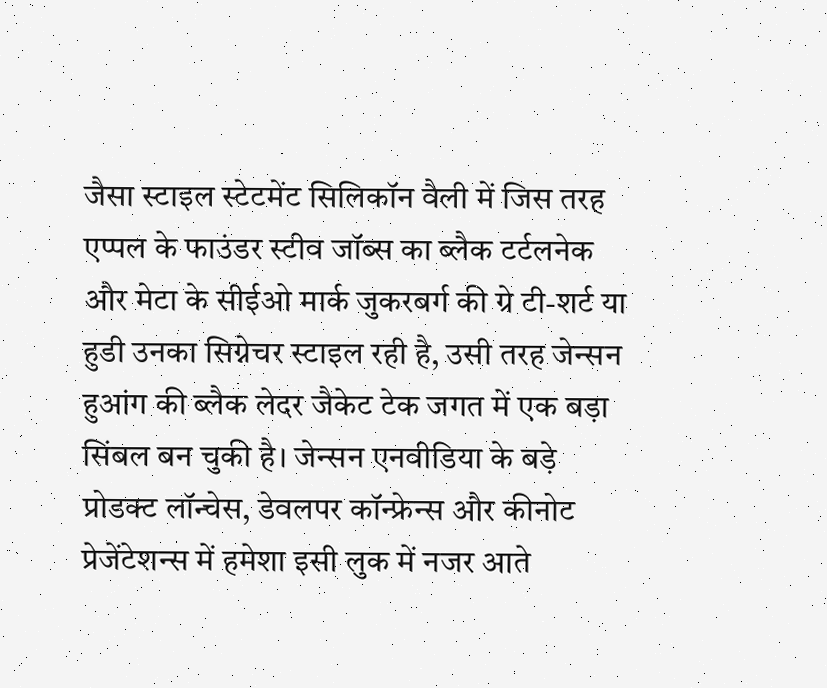जैसा स्टाइल स्टेटमेंट सिलिकॉन वैली में जिस तरह एप्पल के फाउंडर स्टीव जॉब्स का ब्लैक टर्टलनेक और मेटा के सीईओ मार्क जुकरबर्ग की ग्रे टी-शर्ट या हुडी उनका सिग्नेचर स्टाइल रही है, उसी तरह जेन्सन हुआंग की ब्लैक लेदर जैकेट टेक जगत में एक बड़ा सिंबल बन चुकी है। जेन्सन एनवीडिया के बड़े प्रोडक्ट लॉन्चेस, डेवलपर कॉन्फ्रेन्स और कीनोट प्रेजेंटेशन्स में हमेशा इसी लुक में नजर आते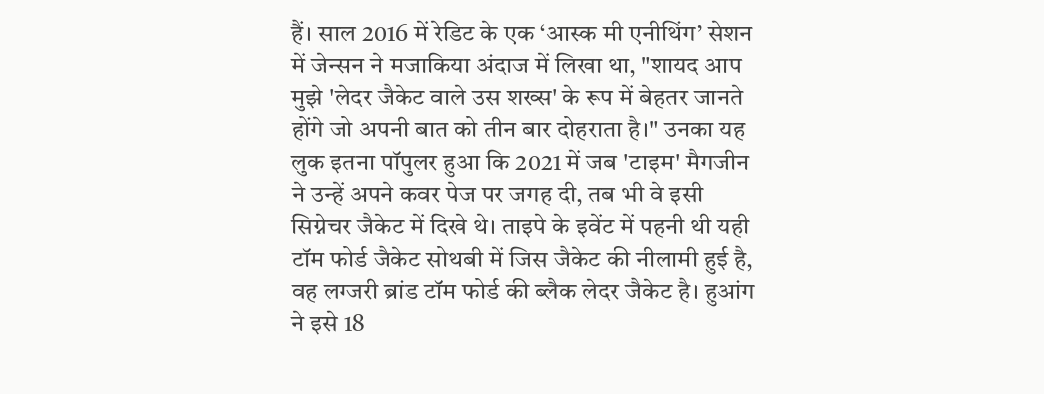हैं। साल 2016 में रेडिट के एक ‘आस्क मी एनीथिंग’ सेशन में जेन्सन ने मजाकिया अंदाज में लिखा था, "शायद आप मुझे 'लेदर जैकेट वाले उस शख्स' के रूप में बेहतर जानते होंगे जो अपनी बात को तीन बार दोहराता है।" उनका यह लुक इतना पॉपुलर हुआ कि 2021 में जब 'टाइम' मैगजीन ने उन्हें अपने कवर पेज पर जगह दी, तब भी वे इसी सिग्नेचर जैकेट में दिखे थे। ताइपे के इवेंट में पहनी थी यही टॉम फोर्ड जैकेट सोथबी में जिस जैकेट की नीलामी हुई है, वह लग्जरी ब्रांड टॉम फोर्ड की ब्लैक लेदर जैकेट है। हुआंग ने इसे 18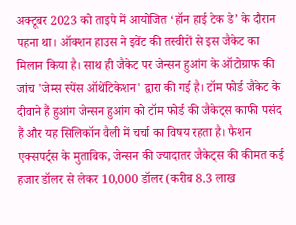अक्टूबर 2023 को ताइपे में आयोजित ‘हॉन हाई टेक डे’ के दौरान पहना था। ऑक्शन हाउस ने इवेंट की तस्वीरों से इस जैकेट का मिलान किया है। साथ ही जैकेट पर जेन्सन हुआंग के ऑटोग्राफ की जांच 'जेम्स स्पेंस ऑथेंटिकेशन' द्वारा की गई है। टॉम फोर्ड जैकेट के दीवाने हैं हुआंग जेन्सन हुआंग को टॉम फोर्ड की जैकेट्स काफी पसंद हैं और यह सिलिकॉन वैली में चर्चा का विषय रहता है। फैशन एक्सपर्ट्स के मुताबिक, जेन्सन की ज्यादातर जैकेट्स की कीमत कई हजार डॉलर से लेकर 10,000 डॉलर (करीब 8.3 लाख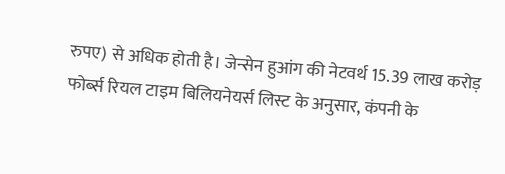रुपए) से अधिक होती है। जेन्सेन हुआंग की नेटवर्थ 15.39 लाख करोड़ फोर्ब्स रियल टाइम बिलियनेयर्स लिस्ट के अनुसार, कंपनी के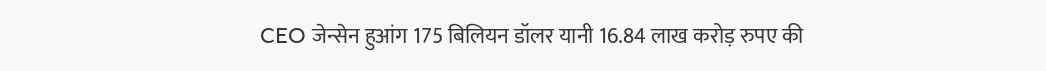CEO जेन्सेन हुआंग 175 बिलियन डॉलर यानी 16.84 लाख करोड़ रुपए की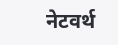नेटवर्थ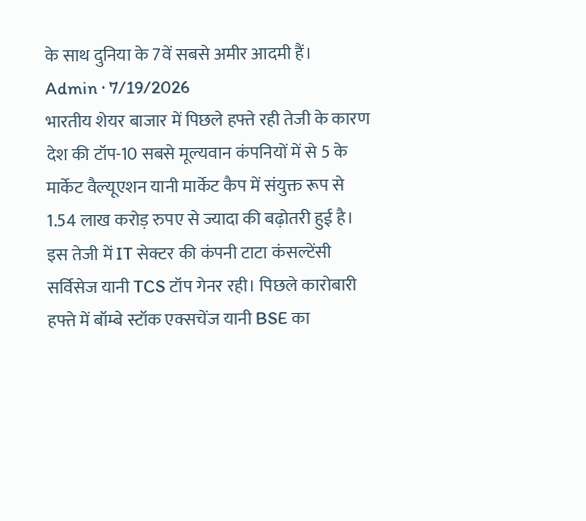के साथ दुनिया के 7वें सबसे अमीर आदमी हैं।
Admin · 7/19/2026
भारतीय शेयर बाजार में पिछले हफ्ते रही तेजी के कारण देश की टॉप-10 सबसे मूल्यवान कंपनियों में से 5 के मार्केट वैल्यूएशन यानी मार्केट कैप में संयुक्त रूप से 1.54 लाख करोड़ रुपए से ज्यादा की बढ़ोतरी हुई है। इस तेजी में IT सेक्टर की कंपनी टाटा कंसल्टेंसी सर्विसेज यानी TCS टॉप गेनर रही। पिछले कारोबारी हफ्ते में बॉम्बे स्टॉक एक्सचेंज यानी BSE का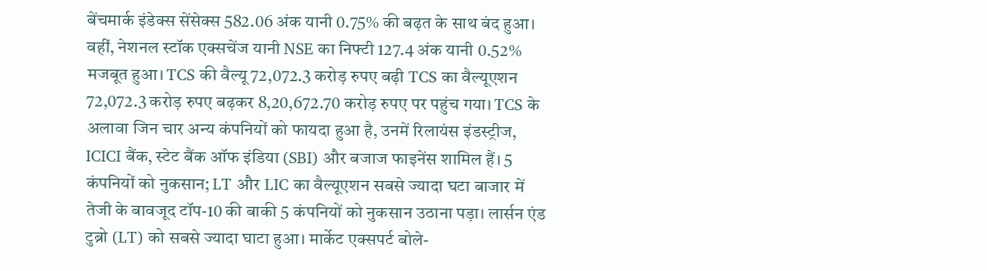बेंचमार्क इंडेक्स सेंसेक्स 582.06 अंक यानी 0.75% की बढ़त के साथ बंद हुआ। वहीं, नेशनल स्टॉक एक्सचेंज यानी NSE का निफ्टी 127.4 अंक यानी 0.52% मजबूत हुआ। TCS की वैल्यू 72,072.3 करोड़ रुपए बढ़ी TCS का वैल्यूएशन 72,072.3 करोड़ रुपए बढ़कर 8,20,672.70 करोड़ रुपए पर पहुंच गया। TCS के अलावा जिन चार अन्य कंपनियों को फायदा हुआ है, उनमें रिलायंस इंडस्ट्रीज, ICICI बैंक, स्टेट बैंक ऑफ इंडिया (SBI) और बजाज फाइनेंस शामिल हैं। 5 कंपनियों को नुकसान; LT और LIC का वैल्यूएशन सबसे ज्यादा घटा बाजार में तेजी के बावजूद टॉप-10 की बाकी 5 कंपनियों को नुकसान उठाना पड़ा। लार्सन एंड टुब्रो (LT) को सबसे ज्यादा घाटा हुआ। मार्केट एक्सपर्ट बोले-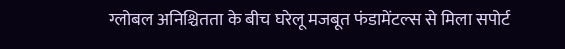ग्लोबल अनिश्चितता के बीच घरेलू मजबूत फंडामेंटल्स से मिला सपोर्ट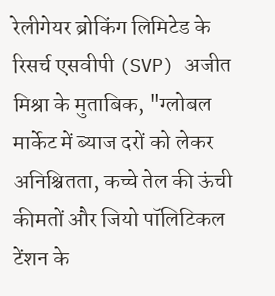रेलीगेयर ब्रोकिंग लिमिटेड के रिसर्च एसवीपी (SVP) अजीत मिश्रा के मुताबिक, "ग्लोबल मार्केट में ब्याज दरों को लेकर अनिश्चितता, कच्चे तेल की ऊंची कीमतों और जियो पॉलिटिकल टेंशन के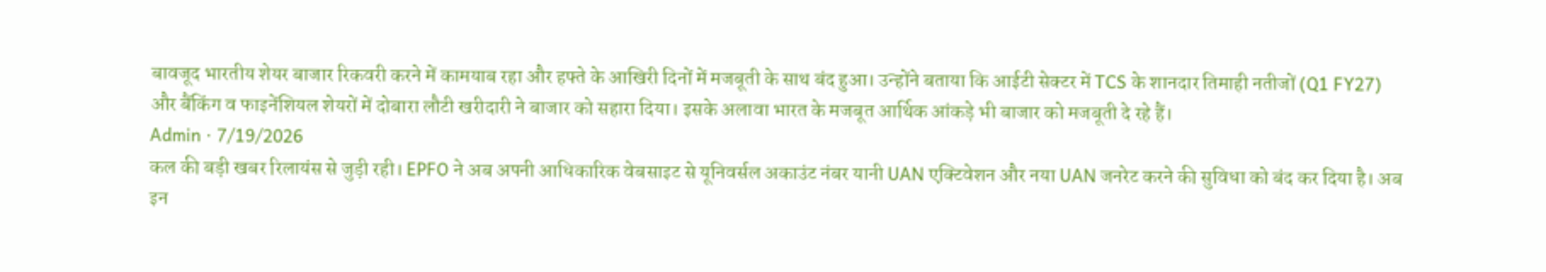बावजूद भारतीय शेयर बाजार रिकवरी करने में कामयाब रहा और हफ्ते के आखिरी दिनों में मजबूती के साथ बंद हुआ। उन्होंने बताया कि आईटी सेक्टर में TCS के शानदार तिमाही नतीजों (Q1 FY27) और बैंकिंग व फाइनेंशियल शेयरों में दोबारा लौटी खरीदारी ने बाजार को सहारा दिया। इसके अलावा भारत के मजबूत आर्थिक आंकड़े भी बाजार को मजबूती दे रहे हैं।
Admin · 7/19/2026
कल की बड़ी खबर रिलायंस से जुड़ी रही। EPFO ने अब अपनी आधिकारिक वेबसाइट से यूनिवर्सल अकाउंट नंबर यानी UAN एक्टिवेशन और नया UAN जनरेट करने की सुविधा को बंद कर दिया है। अब इन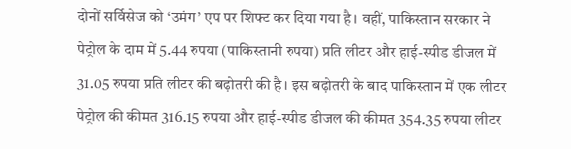दोनों सर्विसेज को ‘उमंग’ एप पर शिफ्ट कर दिया गया है। वहीं, पाकिस्तान सरकार ने पेट्रोल के दाम में 5.44 रुपया (पाकिस्तानी रुपया) प्रति लीटर और हाई-स्पीड डीजल में 31.05 रुपया प्रति लीटर की बढ़ोतरी की है। इस बढ़ोतरी के बाद पाकिस्तान में एक लीटर पेट्रोल की कीमत 316.15 रुपया और हाई-स्पीड डीजल की कीमत 354.35 रुपया लीटर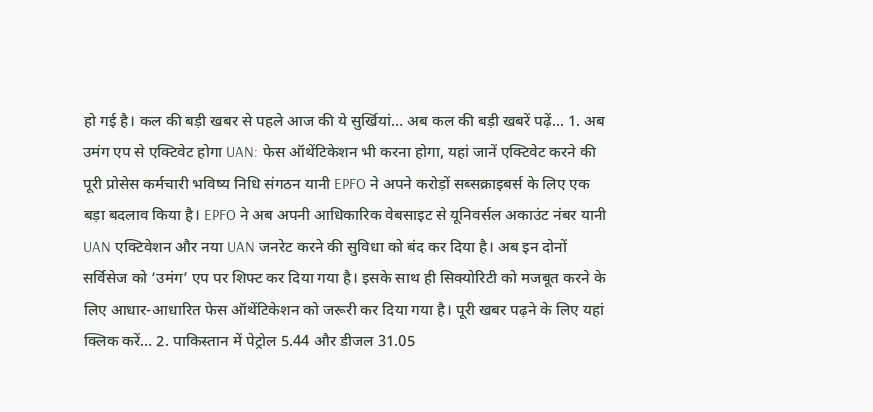हो गई है। कल की बड़ी खबर से पहले आज की ये सुर्खियां… अब कल की बड़ी खबरें पढ़ें... 1. अब उमंग एप से एक्टिवेट होगा UAN: फेस ऑथेंटिकेशन भी करना होगा, यहां जानें एक्टिवेट करने की पूरी प्रोसेस कर्मचारी भविष्य निधि संगठन यानी EPFO ने अपने करोड़ों सब्सक्राइबर्स के लिए एक बड़ा बदलाव किया है। EPFO ने अब अपनी आधिकारिक वेबसाइट से यूनिवर्सल अकाउंट नंबर यानी UAN एक्टिवेशन और नया UAN जनरेट करने की सुविधा को बंद कर दिया है। अब इन दोनों सर्विसेज को ‘उमंग’ एप पर शिफ्ट कर दिया गया है। इसके साथ ही सिक्योरिटी को मजबूत करने के लिए आधार-आधारित फेस ऑथेंटिकेशन को जरूरी कर दिया गया है। पूरी खबर पढ़ने के लिए यहां क्लिक करें… 2. पाकिस्तान में पेट्रोल 5.44 और डीजल 31.05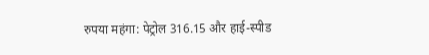रुपया महंगा: पेट्रोल 316.15 और हाई-स्पीड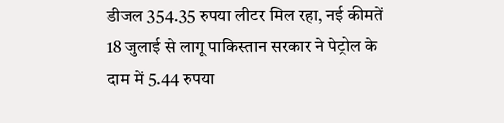डीजल 354.35 रुपया लीटर मिल रहा, नई कीमतें 18 जुलाई से लागू पाकिस्तान सरकार ने पेट्रोल के दाम में 5.44 रुपया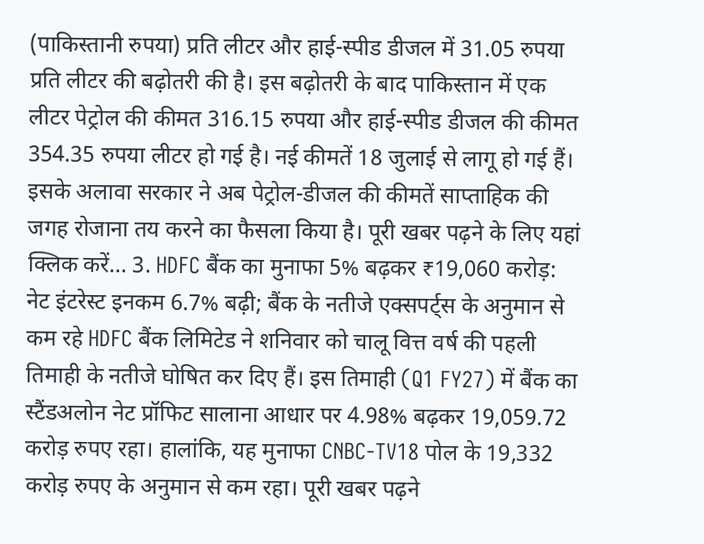(पाकिस्तानी रुपया) प्रति लीटर और हाई-स्पीड डीजल में 31.05 रुपया प्रति लीटर की बढ़ोतरी की है। इस बढ़ोतरी के बाद पाकिस्तान में एक लीटर पेट्रोल की कीमत 316.15 रुपया और हाई-स्पीड डीजल की कीमत 354.35 रुपया लीटर हो गई है। नई कीमतें 18 जुलाई से लागू हो गई हैं। इसके अलावा सरकार ने अब पेट्रोल-डीजल की कीमतें साप्ताहिक की जगह रोजाना तय करने का फैसला किया है। पूरी खबर पढ़ने के लिए यहां क्लिक करें… 3. HDFC बैंक का मुनाफा 5% बढ़कर ₹19,060 करोड़: नेट इंटरेस्ट इनकम 6.7% बढ़ी; बैंक के नतीजे एक्सपर्ट्स के अनुमान से कम रहे HDFC बैंक लिमिटेड ने शनिवार को चालू वित्त वर्ष की पहली तिमाही के नतीजे घोषित कर दिए हैं। इस तिमाही (Q1 FY27) में बैंक का स्टैंडअलोन नेट प्रॉफिट सालाना आधार पर 4.98% बढ़कर 19,059.72 करोड़ रुपए रहा। हालांकि, यह मुनाफा CNBC-TV18 पोल के 19,332 करोड़ रुपए के अनुमान से कम रहा। पूरी खबर पढ़ने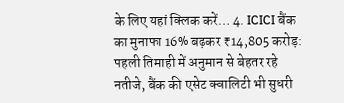के लिए यहां क्लिक करें… 4. ICICI बैंक का मुनाफा 16% बढ़कर ₹14,805 करोड़: पहली तिमाही में अनुमान से बेहतर रहे नतीजे, बैंक की एसेट क्वालिटी भी सुधरी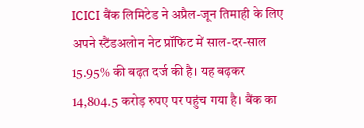ICICI बैंक लिमिटेड ने अप्रैल-जून तिमाही के लिए अपने स्टैंडअलोन नेट प्रॉफिट में साल-दर-साल 15.95% की बढ़त दर्ज की है। यह बढ़कर 14,804.5 करोड़ रुपए पर पहुंच गया है। बैंक का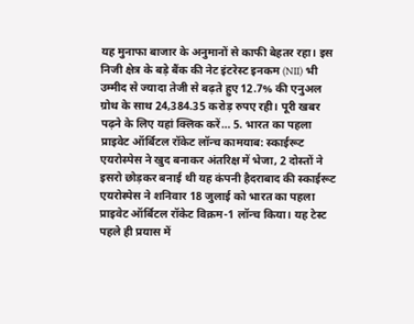यह मुनाफा बाजार के अनुमानों से काफी बेहतर रहा। इस निजी क्षेत्र के बड़े बैंक की नेट इंटरेस्ट इनकम (NII) भी उम्मीद से ज्यादा तेजी से बढ़ते हुए 12.7% की एनुअल ग्रोथ के साथ 24,384.35 करोड़ रुपए रही। पूरी खबर पढ़ने के लिए यहां क्लिक करें… 5. भारत का पहला प्राइवेट ऑर्बिटल रॉकेट लॉन्च कामयाब: स्काईरूट एयरोस्पेस ने खुद बनाकर अंतरिक्ष में भेजा, 2 दोस्तों ने इसरो छोड़कर बनाई थी यह कंपनी हैदराबाद की स्काईरूट एयरोस्पेस ने शनिवार 18 जुलाई को भारत का पहला प्राइवेट ऑर्बिटल रॉकेट विक्रम-1 लॉन्च किया। यह टेस्ट पहले ही प्रयास में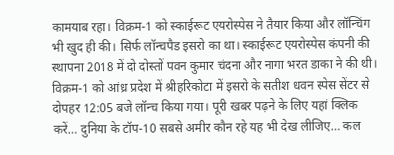कामयाब रहा। विक्रम-1 को स्काईरूट एयरोस्पेस ने तैयार किया और लॉन्चिंग भी खुद ही की। सिर्फ लॉन्चपैड इसरो का था। स्काईरूट एयरोस्पेस कंपनी की स्थापना 2018 में दो दोस्तों पवन कुमार चंदना और नागा भरत डाका ने की थी। विक्रम-1 को आंध्र प्रदेश में श्रीहरिकोटा में इसरो के सतीश धवन स्पेस सेंटर से दोपहर 12:05 बजे लॉन्च किया गया। पूरी खबर पढ़ने के लिए यहां क्लिक करें… दुनिया के टॉप-10 सबसे अमीर कौन रहे यह भी देख लीजिए… कल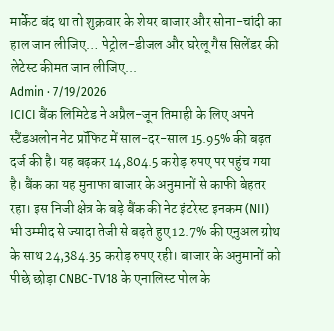मार्केट बंद था तो शुक्रवार के शेयर बाजार और सोना-चांदी का हाल जान लीजिए… पेट्रोल-डीजल और घरेलू गैस सिलेंडर की लेटेस्ट कीमत जान लीजिए...
Admin · 7/19/2026
ICICI बैंक लिमिटेड ने अप्रैल-जून तिमाही के लिए अपने स्टैंडअलोन नेट प्रॉफिट में साल-दर-साल 15.95% की बढ़त दर्ज की है। यह बढ़कर 14,804.5 करोड़ रुपए पर पहुंच गया है। बैंक का यह मुनाफा बाजार के अनुमानों से काफी बेहतर रहा। इस निजी क्षेत्र के बड़े बैंक की नेट इंटरेस्ट इनकम (NII) भी उम्मीद से ज्यादा तेजी से बढ़ते हुए 12.7% की एनुअल ग्रोथ के साथ 24,384.35 करोड़ रुपए रही। बाजार के अनुमानों को पीछे छोड़ा CNBC-TV18 के एनालिस्ट पोल के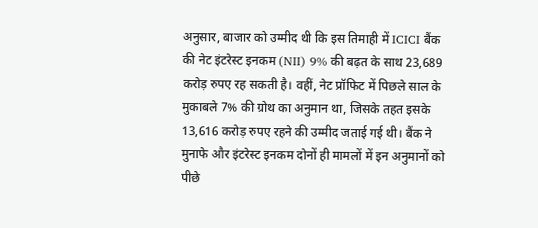अनुसार, बाजार को उम्मीद थी कि इस तिमाही में ICICI बैंक की नेट इंटरेस्ट इनकम (NII) 9% की बढ़त के साथ 23,689 करोड़ रुपए रह सकती है। वहीं, नेट प्रॉफिट में पिछले साल के मुकाबले 7% की ग्रोथ का अनुमान था, जिसके तहत इसके 13,616 करोड़ रुपए रहने की उम्मीद जताई गई थी। बैंक ने मुनाफे और इंटरेस्ट इनकम दोनों ही मामलों में इन अनुमानों को पीछे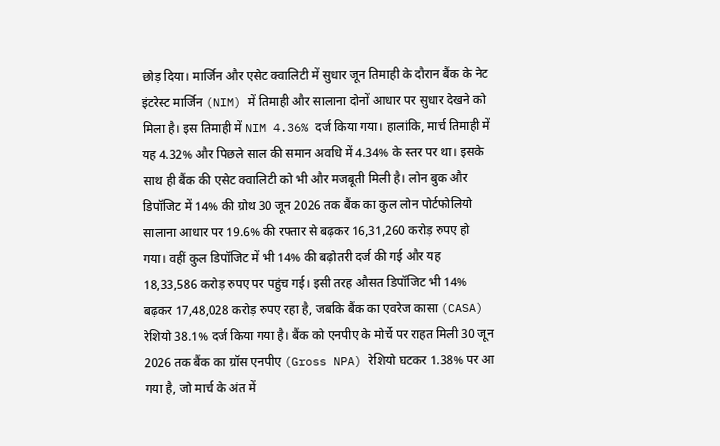छोड़ दिया। मार्जिन और एसेट क्वालिटी में सुधार जून तिमाही के दौरान बैंक के नेट इंटरेस्ट मार्जिन (NIM) में तिमाही और सालाना दोनों आधार पर सुधार देखने को मिला है। इस तिमाही में NIM 4.36% दर्ज किया गया। हालांकि, मार्च तिमाही में यह 4.32% और पिछले साल की समान अवधि में 4.34% के स्तर पर था। इसके साथ ही बैंक की एसेट क्वालिटी को भी और मजबूती मिली है। लोन बुक और डिपॉजिट में 14% की ग्रोथ 30 जून 2026 तक बैंक का कुल लोन पोर्टफोलियो सालाना आधार पर 19.6% की रफ्तार से बढ़कर 16,31,260 करोड़ रुपए हो गया। वहीं कुल डिपॉजिट में भी 14% की बढ़ोतरी दर्ज की गई और यह 18,33,586 करोड़ रुपए पर पहुंच गई। इसी तरह औसत डिपॉजिट भी 14% बढ़कर 17,48,028 करोड़ रुपए रहा है, जबकि बैंक का एवरेज कासा (CASA) रेशियो 38.1% दर्ज किया गया है। बैंक को एनपीए के मोर्चे पर राहत मिली 30 जून 2026 तक बैंक का ग्रॉस एनपीए (Gross NPA) रेशियो घटकर 1.38% पर आ गया है, जो मार्च के अंत में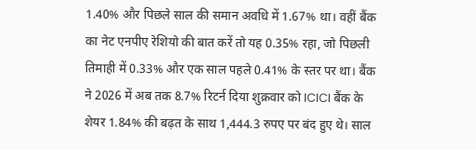1.40% और पिछले साल की समान अवधि में 1.67% था। वहीं बैंक का नेट एनपीए रेशियो की बात करें तो यह 0.35% रहा, जो पिछली तिमाही में 0.33% और एक साल पहले 0.41% के स्तर पर था। बैंक ने 2026 में अब तक 8.7% रिटर्न दिया शुक्रवार को ICICI बैंक के शेयर 1.84% की बढ़त के साथ 1,444.3 रुपए पर बंद हुए थे। साल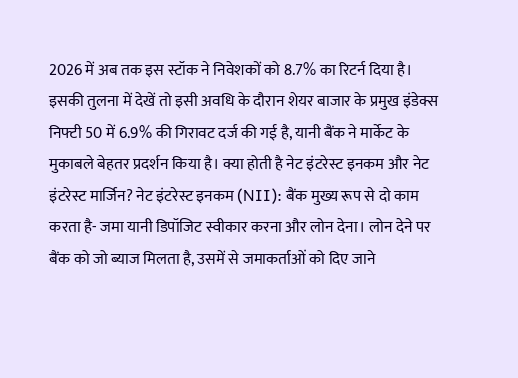2026 में अब तक इस स्टॉक ने निवेशकों को 8.7% का रिटर्न दिया है। इसकी तुलना में देखें तो इसी अवधि के दौरान शेयर बाजार के प्रमुख इंडेक्स निफ्टी 50 में 6.9% की गिरावट दर्ज की गई है, यानी बैंक ने मार्केट के मुकाबले बेहतर प्रदर्शन किया है। क्या होती है नेट इंटरेस्ट इनकम और नेट इंटरेस्ट मार्जिन? नेट इंटरेस्ट इनकम (NII): बैंक मुख्य रूप से दो काम करता है- जमा यानी डिपॉजिट स्वीकार करना और लोन देना। लोन देने पर बैंक को जो ब्याज मिलता है, उसमें से जमाकर्ताओं को दिए जाने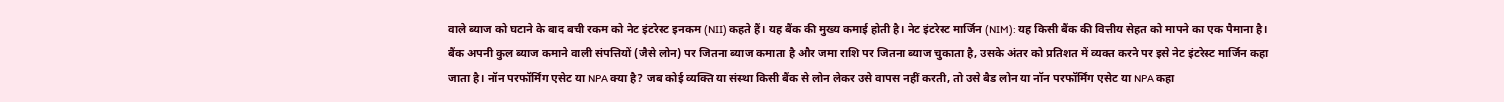वाले ब्याज को घटाने के बाद बची रकम को नेट इंटरेस्ट इनकम (NII) कहते हैं। यह बैंक की मुख्य कमाई होती है। नेट इंटरेस्ट मार्जिन (NIM): यह किसी बैंक की वित्तीय सेहत को मापने का एक पैमाना है। बैंक अपनी कुल ब्याज कमाने वाली संपत्तियों (जैसे लोन) पर जितना ब्याज कमाता है और जमा राशि पर जितना ब्याज चुकाता है, उसके अंतर को प्रतिशत में व्यक्त करने पर इसे नेट इंटरेस्ट मार्जिन कहा जाता है। नॉन परफॉर्मिंग एसेट या NPA क्या है? जब कोई व्यक्ति या संस्था किसी बैंक से लोन लेकर उसे वापस नहीं करती, तो उसे बैड लोन या नॉन परफॉर्मिंग एसेट या NPA कहा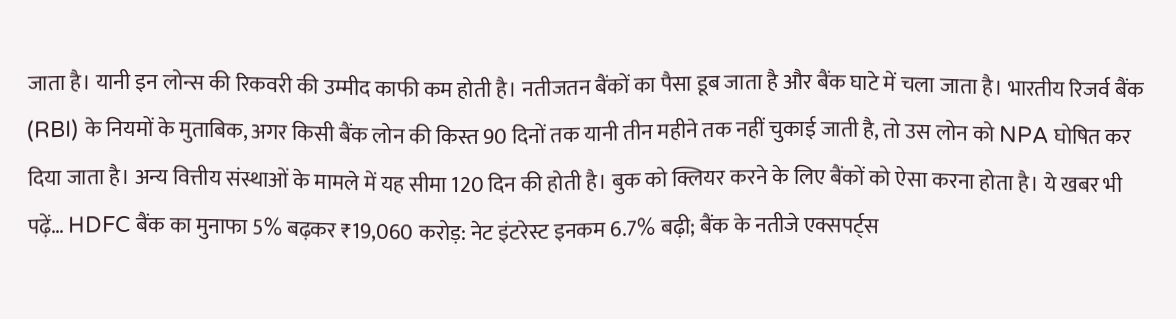जाता है। यानी इन लोन्स की रिकवरी की उम्मीद काफी कम होती है। नतीजतन बैंकों का पैसा डूब जाता है और बैंक घाटे में चला जाता है। भारतीय रिजर्व बैंक (RBI) के नियमों के मुताबिक, अगर किसी बैंक लोन की किस्त 90 दिनों तक यानी तीन महीने तक नहीं चुकाई जाती है, तो उस लोन को NPA घोषित कर दिया जाता है। अन्य वित्तीय संस्थाओं के मामले में यह सीमा 120 दिन की होती है। बुक को क्लियर करने के लिए बैंकों को ऐसा करना होता है। ये खबर भी पढ़ें… HDFC बैंक का मुनाफा 5% बढ़कर ₹19,060 करोड़: नेट इंटरेस्ट इनकम 6.7% बढ़ी; बैंक के नतीजे एक्सपर्ट्स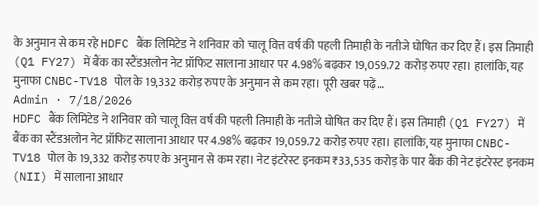के अनुमान से कम रहे HDFC बैंक लिमिटेड ने शनिवार को चालू वित्त वर्ष की पहली तिमाही के नतीजे घोषित कर दिए हैं। इस तिमाही (Q1 FY27) में बैंक का स्टैंडअलोन नेट प्रॉफिट सालाना आधार पर 4.98% बढ़कर 19,059.72 करोड़ रुपए रहा। हालांकि, यह मुनाफा CNBC-TV18 पोल के 19,332 करोड़ रुपए के अनुमान से कम रहा। पूरी खबर पढ़ें…
Admin · 7/18/2026
HDFC बैंक लिमिटेड ने शनिवार को चालू वित्त वर्ष की पहली तिमाही के नतीजे घोषित कर दिए हैं। इस तिमाही (Q1 FY27) में बैंक का स्टैंडअलोन नेट प्रॉफिट सालाना आधार पर 4.98% बढ़कर 19,059.72 करोड़ रुपए रहा। हालांकि, यह मुनाफा CNBC-TV18 पोल के 19,332 करोड़ रुपए के अनुमान से कम रहा। नेट इंटरेस्ट इनकम ₹33,535 करोड़ के पार बैंक की नेट इंटरेस्ट इनकम (NII) में सालाना आधार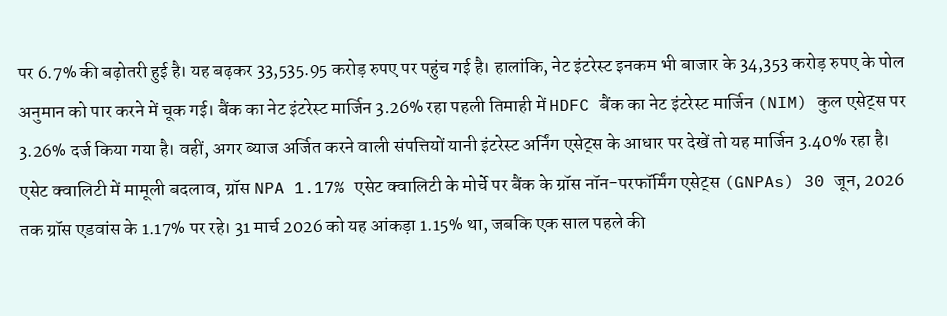पर 6.7% की बढ़ोतरी हुई है। यह बढ़कर 33,535.95 करोड़ रुपए पर पहुंच गई है। हालांकि, नेट इंटरेस्ट इनकम भी बाजार के 34,353 करोड़ रुपए के पोल अनुमान को पार करने में चूक गई। बैंक का नेट इंटरेस्ट मार्जिन 3.26% रहा पहली तिमाही में HDFC बैंक का नेट इंटरेस्ट मार्जिन (NIM) कुल एसेट्स पर 3.26% दर्ज किया गया है। वहीं, अगर ब्याज अर्जित करने वाली संपत्तियों यानी इंटरेस्ट अर्निंग एसेट्स के आधार पर देखें तो यह मार्जिन 3.40% रहा है। एसेट क्वालिटी में मामूली बदलाव, ग्रॉस NPA 1.17% एसेट क्वालिटी के मोर्चे पर बैंक के ग्रॉस नॉन-परफॉर्मिंग एसेट्स (GNPAs) 30 जून, 2026 तक ग्रॉस एडवांस के 1.17% पर रहे। 31 मार्च 2026 को यह आंकड़ा 1.15% था, जबकि एक साल पहले की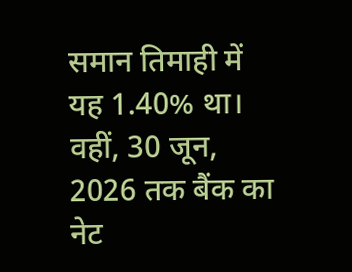समान तिमाही में यह 1.40% था। वहीं, 30 जून, 2026 तक बैंक का नेट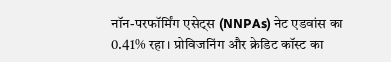नॉन-परफॉर्मिंग एसेट्स (NNPAs) नेट एडवांस का 0.41% रहा। प्रोविजनिंग और क्रेडिट कॉस्ट का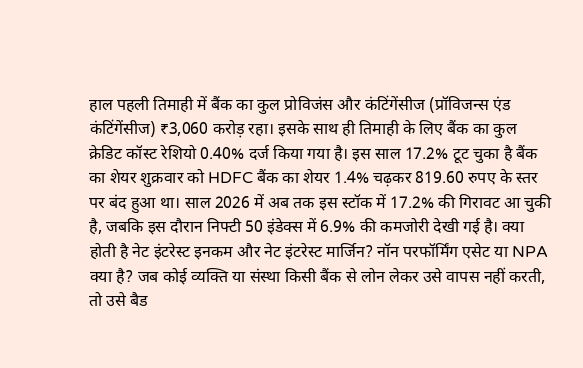हाल पहली तिमाही में बैंक का कुल प्रोविजंस और कंटिंगेंसीज (प्रॉविजन्स एंड कंटिंगेंसीज) ₹3,060 करोड़ रहा। इसके साथ ही तिमाही के लिए बैंक का कुल क्रेडिट कॉस्ट रेशियो 0.40% दर्ज किया गया है। इस साल 17.2% टूट चुका है बैंक का शेयर शुक्रवार को HDFC बैंक का शेयर 1.4% चढ़कर 819.60 रुपए के स्तर पर बंद हुआ था। साल 2026 में अब तक इस स्टॉक में 17.2% की गिरावट आ चुकी है, जबकि इस दौरान निफ्टी 50 इंडेक्स में 6.9% की कमजोरी देखी गई है। क्या होती है नेट इंटरेस्ट इनकम और नेट इंटरेस्ट मार्जिन? नॉन परफॉर्मिंग एसेट या NPA क्या है? जब कोई व्यक्ति या संस्था किसी बैंक से लोन लेकर उसे वापस नहीं करती, तो उसे बैड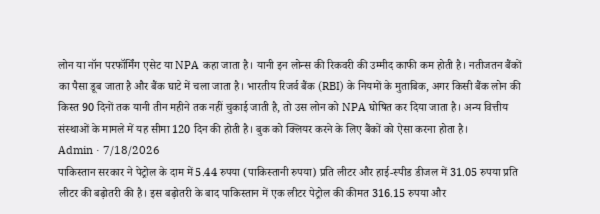लोन या नॉन परफॉर्मिंग एसेट या NPA कहा जाता है। यानी इन लोन्स की रिकवरी की उम्मीद काफी कम होती है। नतीजतन बैंकों का पैसा डूब जाता है और बैंक घाटे में चला जाता है। भारतीय रिजर्व बैंक (RBI) के नियमों के मुताबिक, अगर किसी बैंक लोन की किस्त 90 दिनों तक यानी तीन महीने तक नहीं चुकाई जाती है, तो उस लोन को NPA घोषित कर दिया जाता है। अन्य वित्तीय संस्थाओं के मामले में यह सीमा 120 दिन की होती है। बुक को क्लियर करने के लिए बैंकों को ऐसा करना होता है।
Admin · 7/18/2026
पाकिस्तान सरकार ने पेट्रोल के दाम में 5.44 रुपया (पाकिस्तानी रुपया) प्रति लीटर और हाई-स्पीड डीजल में 31.05 रुपया प्रति लीटर की बढ़ोतरी की है। इस बढ़ोतरी के बाद पाकिस्तान में एक लीटर पेट्रोल की कीमत 316.15 रुपया और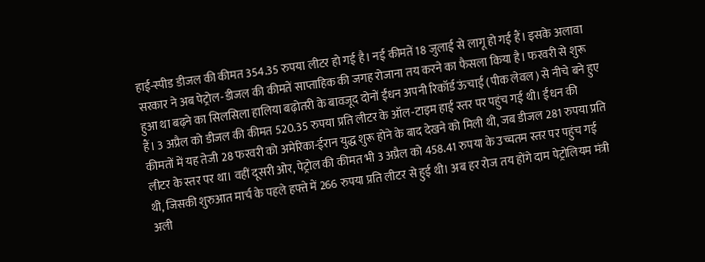हाई-स्पीड डीजल की कीमत 354.35 रुपया लीटर हो गई है। नई कीमतें 18 जुलाई से लागू हो गई हैं। इसके अलावा सरकार ने अब पेट्रोल-डीजल की कीमतें साप्ताहिक की जगह रोजाना तय करने का फैसला किया है। फरवरी से शुरू हुआ था बढ़ने का सिलसिला हालिया बढ़ोतरी के बावजूद दोनों ईंधन अपनी रिकॉर्ड ऊंचाई (पीक लेवल) से नीचे बने हुए हैं। 3 अप्रैल को डीजल की कीमत 520.35 रुपया प्रति लीटर के ऑल-टाइम हाई स्तर पर पहुंच गई थी। ईंधन की कीमतों में यह तेजी 28 फरवरी को अमेरिका-ईरान युद्ध शुरू होने के बाद देखने को मिली थी, जब डीजल 281 रुपया प्रति लीटर के स्तर पर था। वहीं दूसरी ओर, पेट्रोल की कीमत भी 3 अप्रैल को 458.41 रुपया के उच्चतम स्तर पर पहुंच गई थी, जिसकी शुरुआत मार्च के पहले हफ्ते में 266 रुपया प्रति लीटर से हुई थी। अब हर रोज तय होंगे दाम पेट्रोलियम मंत्री अली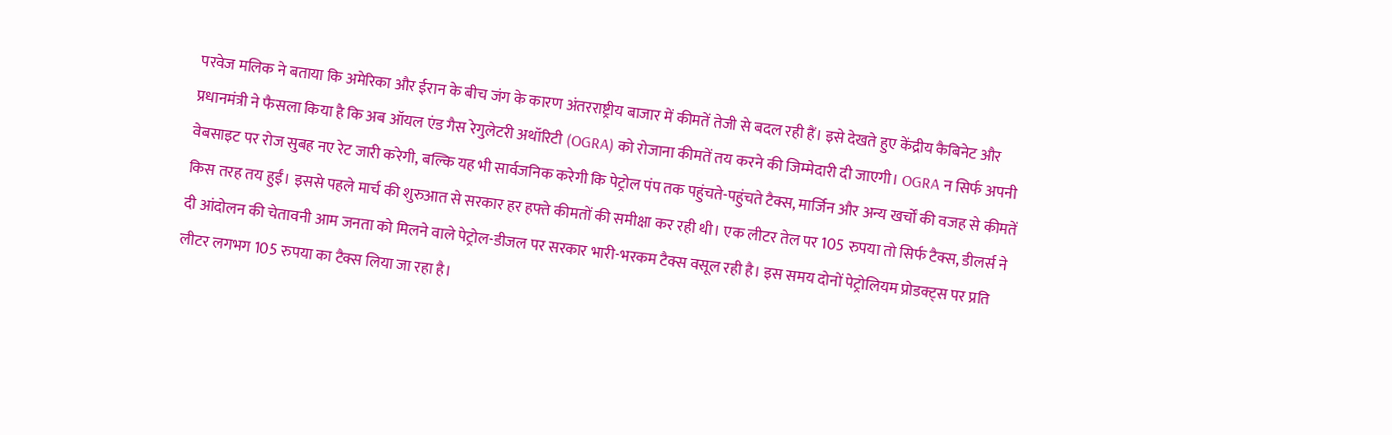परवेज मलिक ने बताया कि अमेरिका और ईरान के बीच जंग के कारण अंतरराष्ट्रीय बाजार में कीमतें तेजी से बदल रही हैं। इसे देखते हुए केंद्रीय कैबिनेट और प्रधानमंत्री ने फैसला किया है कि अब ऑयल एंड गैस रेगुलेटरी अथॉरिटी (OGRA) को रोजाना कीमतें तय करने की जिम्मेदारी दी जाएगी। OGRA न सिर्फ अपनी वेबसाइट पर रोज सुबह नए रेट जारी करेगी, बल्कि यह भी सार्वजनिक करेगी कि पेट्रोल पंप तक पहुंचते-पहुंचते टैक्स, मार्जिन और अन्य खर्चों की वजह से कीमतें किस तरह तय हुईं। इससे पहले मार्च की शुरुआत से सरकार हर हफ्ते कीमतों की समीक्षा कर रही थी। एक लीटर तेल पर 105 रुपया तो सिर्फ टैक्स, डीलर्स ने दी आंदोलन की चेतावनी आम जनता को मिलने वाले पेट्रोल-डीजल पर सरकार भारी-भरकम टैक्स वसूल रही है। इस समय दोनों पेट्रोलियम प्रोडक्ट्स पर प्रति लीटर लगभग 105 रुपया का टैक्स लिया जा रहा है।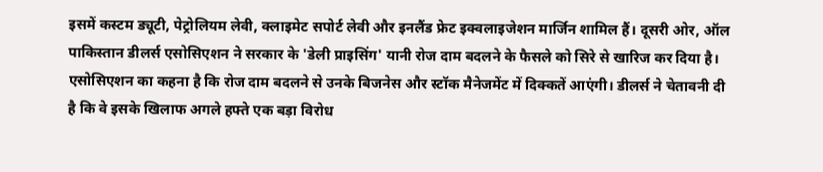इसमें कस्टम ड्यूटी, पेट्रोलियम लेवी, क्लाइमेट सपोर्ट लेवी और इनलैंड फ्रेट इक्वलाइजेशन मार्जिन शामिल हैं। दूसरी ओर, ऑल पाकिस्तान डीलर्स एसोसिएशन ने सरकार के 'डेली प्राइसिंग' यानी रोज दाम बदलने के फैसले को सिरे से खारिज कर दिया है। एसोसिएशन का कहना है कि रोज दाम बदलने से उनके बिजनेस और स्टॉक मैनेजमेंट में दिक्कतें आएंगी। डीलर्स ने चेतावनी दी है कि वे इसके खिलाफ अगले हफ्ते एक बड़ा विरोध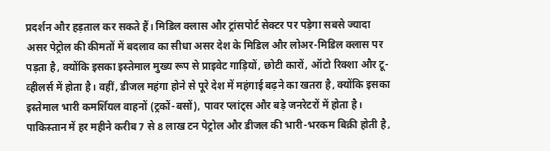प्रदर्शन और हड़ताल कर सकते हैं। मिडिल क्लास और ट्रांसपोर्ट सेक्टर पर पड़ेगा सबसे ज्यादा असर पेट्रोल की कीमतों में बदलाव का सीधा असर देश के मिडिल और लोअर-मिडिल क्लास पर पड़ता है, क्योंकि इसका इस्तेमाल मुख्य रूप से प्राइवेट गाड़ियों, छोटी कारों, ऑटो रिक्शा और टू-व्हीलर्स में होता है। वहीं, डीजल महंगा होने से पूरे देश में महंगाई बढ़ने का खतरा है, क्योंकि इसका इस्तेमाल भारी कमर्शियल वाहनों (ट्रकों-बसों), पावर प्लांट्स और बड़े जनरेटरों में होता है। पाकिस्तान में हर महीने करीब 7 से 8 लाख टन पेट्रोल और डीजल की भारी-भरकम बिक्री होती है,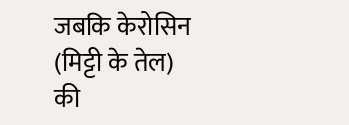जबकि केरोसिन (मिट्टी के तेल) की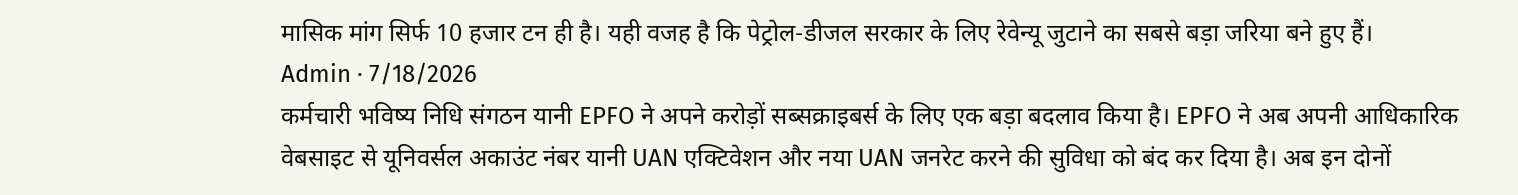मासिक मांग सिर्फ 10 हजार टन ही है। यही वजह है कि पेट्रोल-डीजल सरकार के लिए रेवेन्यू जुटाने का सबसे बड़ा जरिया बने हुए हैं।
Admin · 7/18/2026
कर्मचारी भविष्य निधि संगठन यानी EPFO ने अपने करोड़ों सब्सक्राइबर्स के लिए एक बड़ा बदलाव किया है। EPFO ने अब अपनी आधिकारिक वेबसाइट से यूनिवर्सल अकाउंट नंबर यानी UAN एक्टिवेशन और नया UAN जनरेट करने की सुविधा को बंद कर दिया है। अब इन दोनों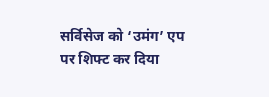सर्विसेज को ‘उमंग’ एप पर शिफ्ट कर दिया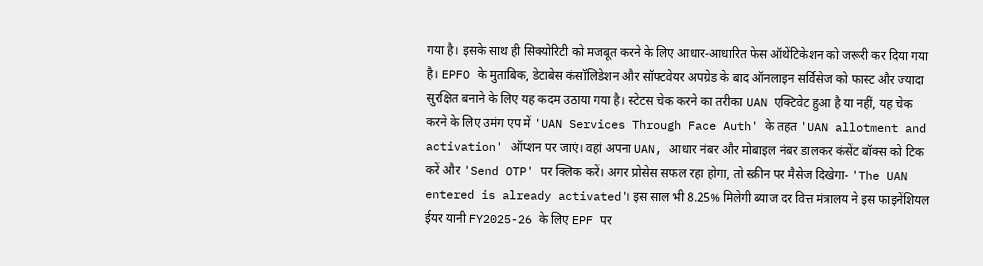गया है। इसके साथ ही सिक्योरिटी को मजबूत करने के लिए आधार-आधारित फेस ऑथेंटिकेशन को जरूरी कर दिया गया है। EPFO के मुताबिक, डेटाबेस कंसॉलिडेशन और सॉफ्टवेयर अपग्रेड के बाद ऑनलाइन सर्विसेज को फास्ट और ज्यादा सुरक्षित बनाने के लिए यह कदम उठाया गया है। स्टेटस चेक करने का तरीका UAN एक्टिवेट हुआ है या नहीं, यह चेक करने के लिए उमंग एप में 'UAN Services Through Face Auth' के तहत 'UAN allotment and activation' ऑप्शन पर जाएं। वहां अपना UAN, आधार नंबर और मोबाइल नंबर डालकर कंसेंट बॉक्स को टिक करें और 'Send OTP' पर क्लिक करें। अगर प्रोसेस सफल रहा होगा, तो स्क्रीन पर मैसेज दिखेगा- 'The UAN entered is already activated'। इस साल भी 8.25% मिलेगी ब्याज दर वित्त मंत्रालय ने इस फाइनेंशियल ईयर यानी FY2025-26 के लिए EPF पर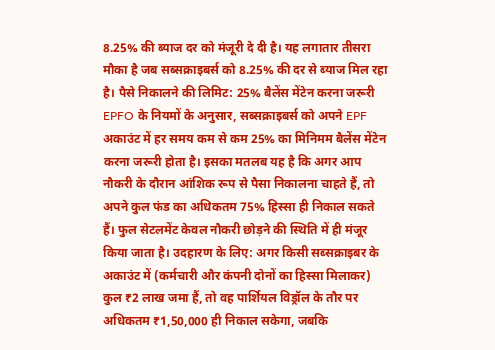8.25% की ब्याज दर को मंजूरी दे दी है। यह लगातार तीसरा मौका है जब सब्सक्राइबर्स को 8.25% की दर से ब्याज मिल रहा है। पैसे निकालने की लिमिट: 25% बैलेंस मेंटेन करना जरूरी EPFO के नियमों के अनुसार, सब्सक्राइबर्स को अपने EPF अकाउंट में हर समय कम से कम 25% का मिनिमम बैलेंस मेंटेन करना जरूरी होता है। इसका मतलब यह है कि अगर आप नौकरी के दौरान आंशिक रूप से पैसा निकालना चाहते हैं, तो अपने कुल फंड का अधिकतम 75% हिस्सा ही निकाल सकते हैं। फुल सेटलमेंट केवल नौकरी छोड़ने की स्थिति में ही मंजूर किया जाता है। उदहारण के लिए: अगर किसी सब्सक्राइबर के अकाउंट में (कर्मचारी और कंपनी दोनों का हिस्सा मिलाकर) कुल ₹2 लाख जमा हैं, तो वह पार्शियल विड्रॉल के तौर पर अधिकतम ₹1,50,000 ही निकाल सकेगा, जबकि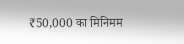₹50,000 का मिनिमम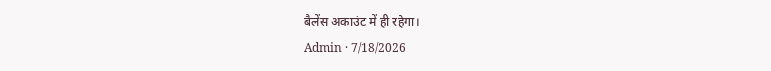बैलेंस अकाउंट में ही रहेगा।
Admin · 7/18/2026